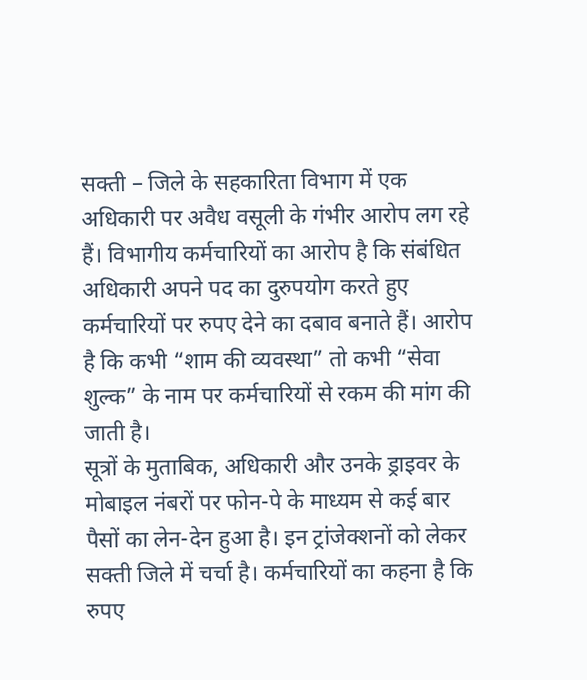सक्ती – जिले के सहकारिता विभाग में एक अधिकारी पर अवैध वसूली के गंभीर आरोप लग रहे हैं। विभागीय कर्मचारियों का आरोप है कि संबंधित अधिकारी अपने पद का दुरुपयोग करते हुए कर्मचारियों पर रुपए देने का दबाव बनाते हैं। आरोप है कि कभी “शाम की व्यवस्था” तो कभी “सेवा शुल्क” के नाम पर कर्मचारियों से रकम की मांग की जाती है।
सूत्रों के मुताबिक, अधिकारी और उनके ड्राइवर के मोबाइल नंबरों पर फोन-पे के माध्यम से कई बार पैसों का लेन-देन हुआ है। इन ट्रांजेक्शनों को लेकर सक्ती जिले में चर्चा है। कर्मचारियों का कहना है कि रुपए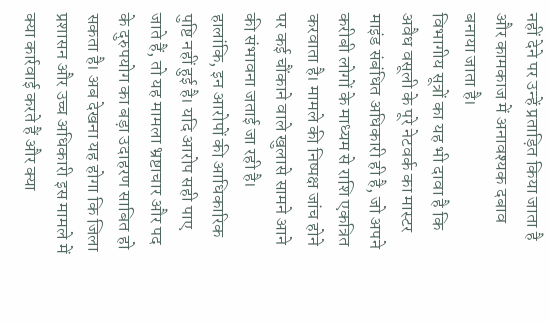नहीं देने पर उन्हें प्रताड़ित किया जाता है और कामकाज में अनावश्यक दबाव बनाया जाता है।
विभागीय सूत्रों का यह भी दावा है कि अवैध वसूली के पूरे नेटवर्क का मास्टर माइंड संबंधित अधिकारी ही है, जो अपने करीबी लोगों के माध्यम से राशि एकत्रित करवाता है। मामले की निष्पक्ष जांच होने पर कई चौंकाने वाले खुलासे सामने आने की संभावना जताई जा रही है।
हालांकि, इन आरोपों की आधिकारिक पुष्टि नहीं हुई है। यदि आरोप सही पाए जाते हैं, तो यह मामला भ्रष्टाचार और पद के दुरुपयोग का बड़ा उदाहरण साबित हो सकता है। अब देखना यह होगा कि जिला प्रशासन और उच्च अधिकारी इस मामले में क्या कार्रवाई करते हैं और क्या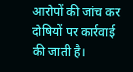आरोपों की जांच कर दोषियों पर कार्रवाई की जाती है।